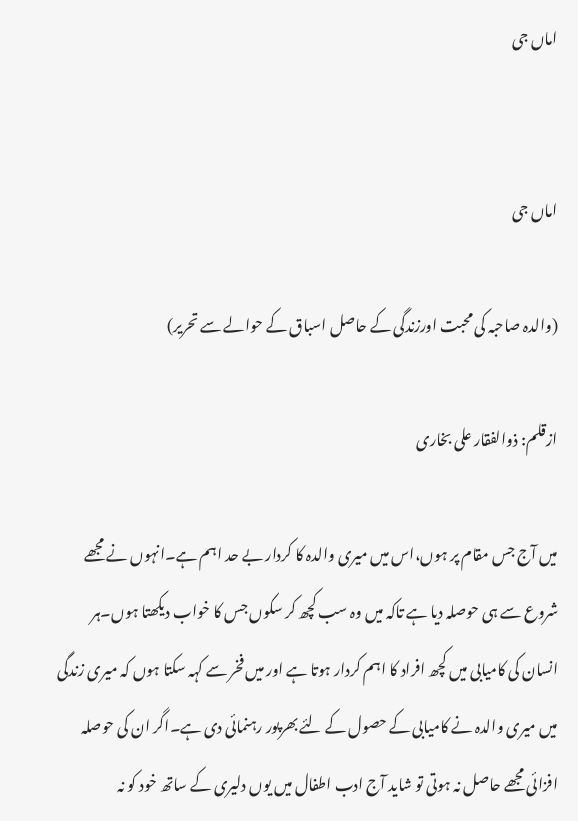اماں جی


اماں جی

(والدہ صاحبہ کی محبت اورزندگی کے حاصل اسباق کے حوالے سے تحریر)

ازقلم: ذوالفقار علی بخاری

میں آج جس مقام پر ہوں،اس میں میری والدہ کا کردار بے حد اہم ہے۔انہوں نے مجھے شروع سے ہی حوصلہ دیا ہے تاکہ میں وہ سب کچھ کر سکوں جس کا خواب دیکھتا ہوں۔ہر انسان کی کامیابی میں کچھ افراد کا اہم کردار ہوتا ہے اور میں فخر سے کہہ سکتا ہوں کہ میری زندگی میں میری والدہ نے کامیابی کے حصول کے لئے بھرپور رہنمائی دی ہے۔اگر ان کی حوصلہ افزائی مجھے حاصل نہ ہوتی تو شاید آج ادب اطفال میں یوں دلیری کے ساتھ خود کو نہ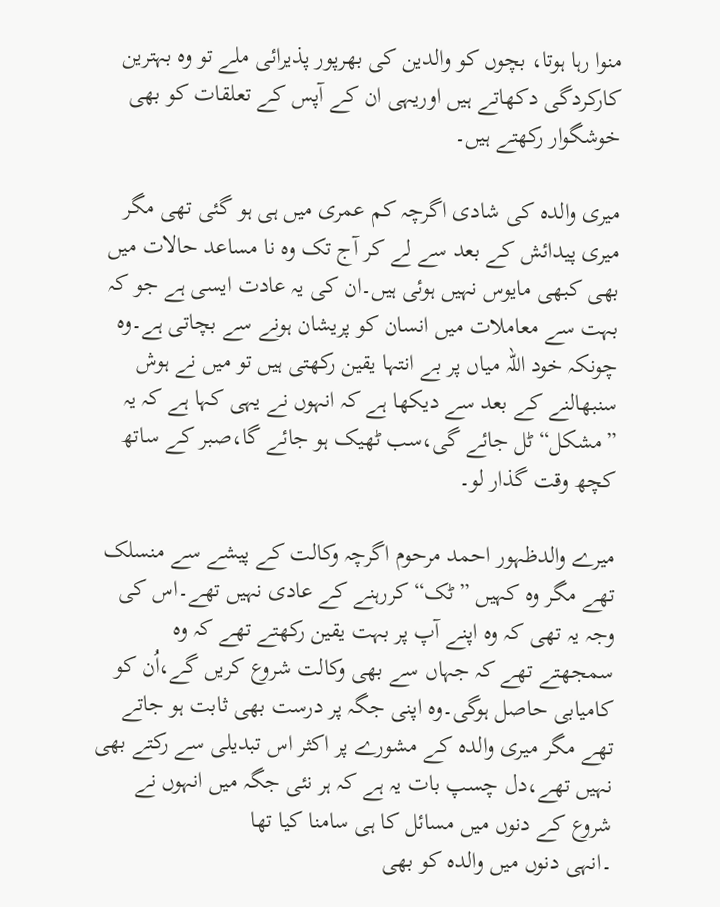منوا رہا ہوتا، بچوں کو والدین کی بھرپور پذیرائی ملے تو وہ بہترین کارکردگی دکھاتے ہیں اوریہی ان کے آپس کے تعلقات کو بھی خوشگوار رکھتے ہیں۔

میری والدہ کی شادی اگرچہ کم عمری میں ہی ہو گئی تھی مگر میری پیدائش کے بعد سے لے کر آج تک وہ نا مساعد حالات میں بھی کبھی مایوس نہیں ہوئی ہیں۔ان کی یہ عادت ایسی ہے جو کہ بہت سے معاملات میں انسان کو پریشان ہونے سے بچاتی ہے۔وہ چونکہ خود اللہ میاں پر بے انتہا یقین رکھتی ہیں تو میں نے ہوش سنبھالنے کے بعد سے دیکھا ہے کہ انہوں نے یہی کہا ہے کہ یہ ”مشکل“ ٹل جائے گی،سب ٹھیک ہو جائے گا،صبر کے ساتھ کچھ وقت گذار لو۔

میرے والدظہور احمد مرحوم اگرچہ وکالت کے پیشے سے منسلک تھے مگر وہ کہیں ”ٹک“ کررہنے کے عادی نہیں تھے۔اس کی وجہ یہ تھی کہ وہ اپنے آپ پر بہت یقین رکھتے تھے کہ وہ سمجھتے تھے کہ جہاں سے بھی وکالت شروع کریں گے،اُن کو کامیابی حاصل ہوگی۔وہ اپنی جگہ پر درست بھی ثابت ہو جاتے تھے مگر میری والدہ کے مشورے پر اکثر اس تبدیلی سے رکتے بھی نہیں تھے،دل چسپ بات یہ ہے کہ ہر نئی جگہ میں انہوں نے شروع کے دنوں میں مسائل کا ہی سامنا کیا تھا
۔انہی دنوں میں والدہ کو بھی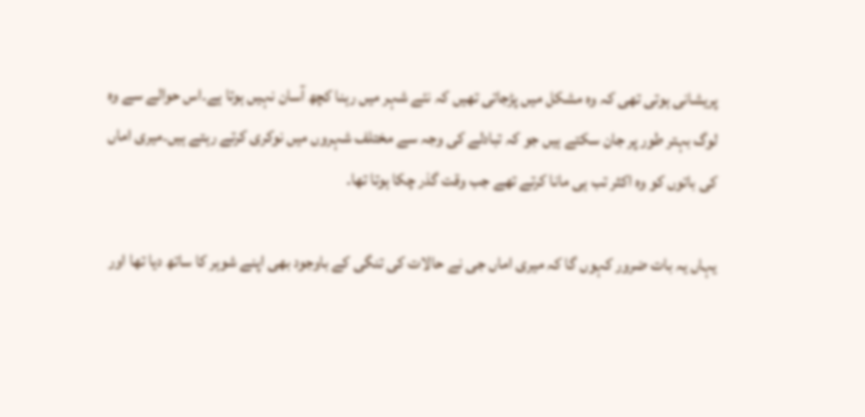پریشانی ہوتی تھی کہ وہ مشکل میں پڑجاتی تھیں کہ نئے شہر میں رہنا کچھ آسان نہیں ہوتا ہے۔اس حوالے سے وہ لوگ بہتر طور پر جان سکتے ہیں جو کہ تبادلے کی وجہ سے مختلف شہروں میں نوکری کرتے رہتے ہیں۔میری اماں کی باتوں کو وہ اکثر تب ہی مانا کرتے تھے جب وقت گذر چکا ہوتا تھا۔

یہاں یہ بات ضرور کہوں گا کہ میری اماں جی نے حالات کی تنگی کے باوجود بھی اپنے شوہر کا ساتھ دیا تھا اور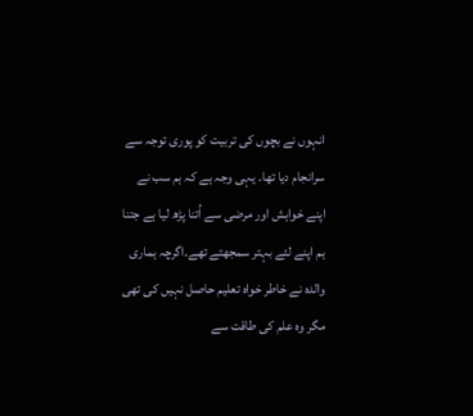انہوں نے بچوں کی تربیت کو پوری توجہ سے سرانجام دیا تھا۔ یہی وجہ ہے کہ ہم سب نے اپنے خواہش اور مرضی سے اُتنا پڑھ لیا ہے جتنا ہم اپنے لئے بہتر سمجھتے تھے۔اگرچہ ہماری والدہ نے خاطر خواہ تعلیم حاصل نہیں کی تھی مگر وہ علم کی طاقت سے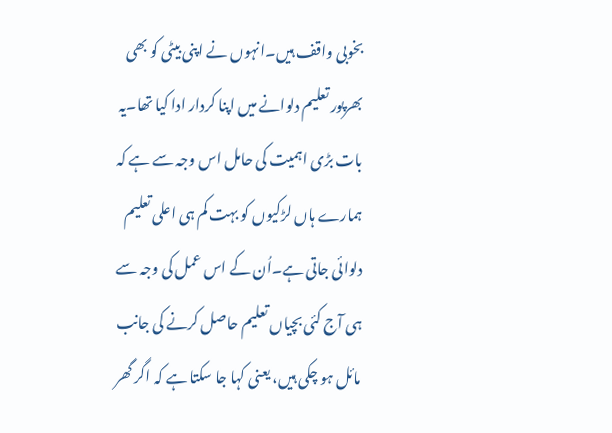بخوبی واقف ہیں۔انہوں نے اپنی بیٹی کو بھی بھرپور تعلیم دلوانے میں اپنا کردار ادا کیا تھا۔یہ بات بڑی اہمیت کی حامل اس وجہ سے ہے کہ ہمارے ہاں لڑکیوں کو بہت کم ہی اعلی تعلیم دلوائی جاتی ہے۔اُن کے اس عمل کی وجہ سے ہی آج کئی بچیاں تعلیم حاصل کرنے کی جانب مائل ہو چکی ہیں، یعنی کہا جا سکتا ہے کہ اگر گھر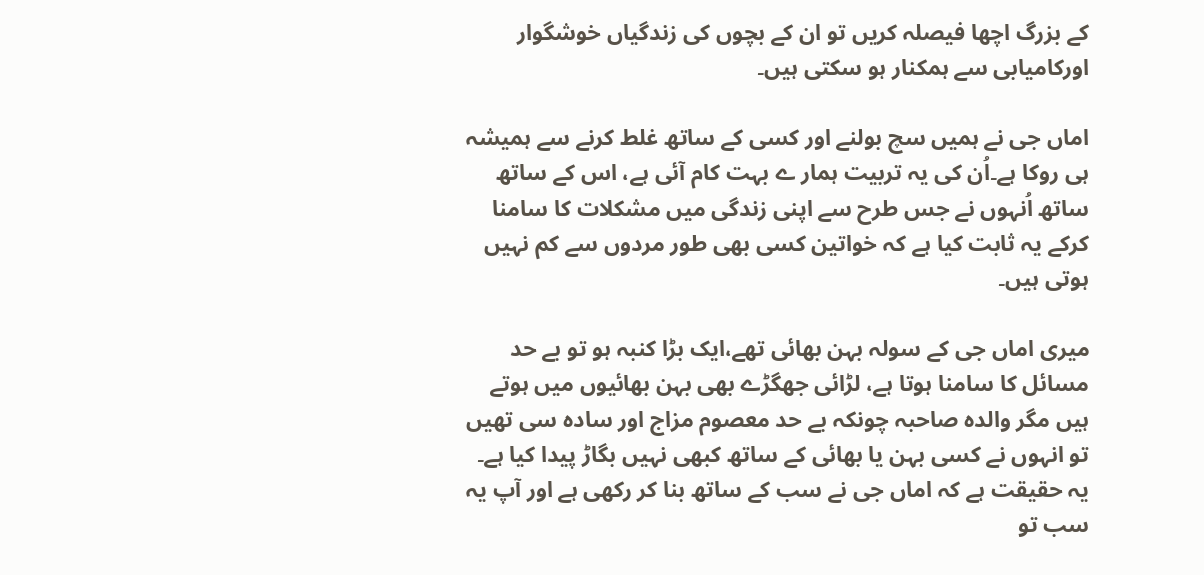کے بزرگ اچھا فیصلہ کریں تو ان کے بچوں کی زندگیاں خوشگوار اورکامیابی سے ہمکنار ہو سکتی ہیں۔

اماں جی نے ہمیں سچ بولنے اور کسی کے ساتھ غلط کرنے سے ہمیشہ ہی روکا ہے۔اُن کی یہ تربیت ہمار ے بہت کام آئی ہے، اس کے ساتھ ساتھ اُنہوں نے جس طرح سے اپنی زندگی میں مشکلات کا سامنا کرکے یہ ثابت کیا ہے کہ خواتین کسی بھی طور مردوں سے کم نہیں ہوتی ہیں۔

میری اماں جی کے سولہ بہن بھائی تھے،ایک بڑا کنبہ ہو تو بے حد مسائل کا سامنا ہوتا ہے، لڑائی جھگڑے بھی بہن بھائیوں میں ہوتے ہیں مگر والدہ صاحبہ چونکہ بے حد معصوم مزاج اور سادہ سی تھیں تو انہوں نے کسی بہن یا بھائی کے ساتھ کبھی نہیں بگاڑ پیدا کیا ہے۔ یہ حقیقت ہے کہ اماں جی نے سب کے ساتھ بنا کر رکھی ہے اور آپ یہ سب تو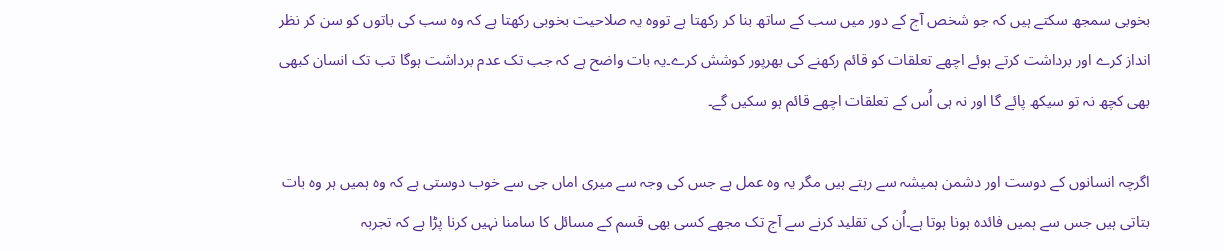بخوبی سمجھ سکتے ہیں کہ جو شخص آج کے دور میں سب کے ساتھ بنا کر رکھتا ہے تووہ یہ صلاحیت بخوبی رکھتا ہے کہ وہ سب کی باتوں کو سن کر نظر انداز کرے اور برداشت کرتے ہوئے اچھے تعلقات کو قائم رکھنے کی بھرپور کوشش کرے۔یہ بات واضح ہے کہ جب تک عدم برداشت ہوگا تب تک انسان کبھی بھی کچھ نہ تو سیکھ پائے گا اور نہ ہی اُس کے تعلقات اچھے قائم ہو سکیں گے۔

اگرچہ انسانوں کے دوست اور دشمن ہمیشہ سے رہتے ہیں مگر یہ وہ عمل ہے جس کی وجہ سے میری اماں جی سے خوب دوستی ہے کہ وہ ہمیں ہر وہ بات بتاتی ہیں جس سے ہمیں فائدہ ہونا ہوتا ہے۔اُن کی تقلید کرنے سے آج تک مجھے کسی بھی قسم کے مسائل کا سامنا نہیں کرنا پڑا ہے کہ تجربہ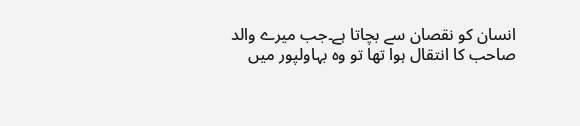انسان کو نقصان سے بچاتا ہے۔جب میرے والد صاحب کا انتقال ہوا تھا تو وہ بہاولپور میں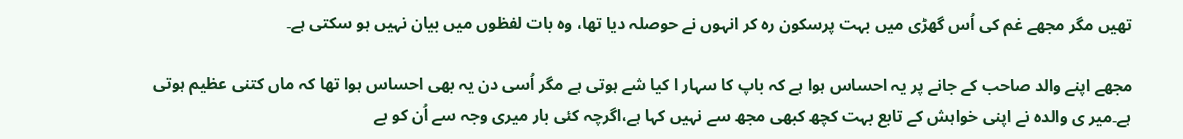تھیں مگر مجھے غم کی اُس گھڑی میں بہت پرسکون رہ کر انہوں نے حوصلہ دیا تھا، وہ بات لفظوں میں بیان نہیں ہو سکتی ہے۔

مجھے اپنے والد صاحب کے جانے پر یہ احساس ہوا ہے کہ باپ کا سہار ا کیا شے ہوتی ہے مگر اُسی دن یہ بھی احساس ہوا تھا کہ ماں کتنی عظیم ہوتی ہے۔میر ی والدہ نے اپنی خواہش کے تابع بہت کچھ کبھی مجھ سے نہیں کہا ہے،اگرچہ کئی بار میری وجہ سے اُن کو بے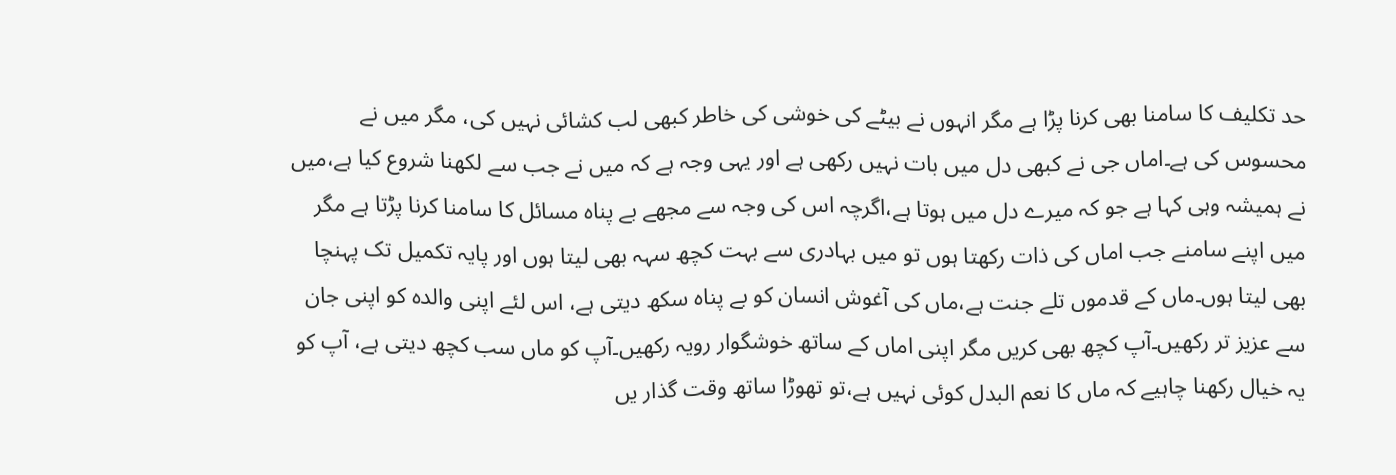حد تکلیف کا سامنا بھی کرنا پڑا ہے مگر انہوں نے بیٹے کی خوشی کی خاطر کبھی لب کشائی نہیں کی، مگر میں نے محسوس کی ہے۔اماں جی نے کبھی دل میں بات نہیں رکھی ہے اور یہی وجہ ہے کہ میں نے جب سے لکھنا شروع کیا ہے،میں نے ہمیشہ وہی کہا ہے جو کہ میرے دل میں ہوتا ہے،اگرچہ اس کی وجہ سے مجھے بے پناہ مسائل کا سامنا کرنا پڑتا ہے مگر میں اپنے سامنے جب اماں کی ذات رکھتا ہوں تو میں بہادری سے بہت کچھ سہہ بھی لیتا ہوں اور پایہ تکمیل تک پہنچا بھی لیتا ہوں۔ماں کے قدموں تلے جنت ہے،ماں کی آغوش انسان کو بے پناہ سکھ دیتی ہے، اس لئے اپنی والدہ کو اپنی جان سے عزیز تر رکھیں۔آپ کچھ بھی کریں مگر اپنی اماں کے ساتھ خوشگوار رویہ رکھیں۔آپ کو ماں سب کچھ دیتی ہے، آپ کو یہ خیال رکھنا چاہیے کہ ماں کا نعم البدل کوئی نہیں ہے،تو تھوڑا ساتھ وقت گذار یں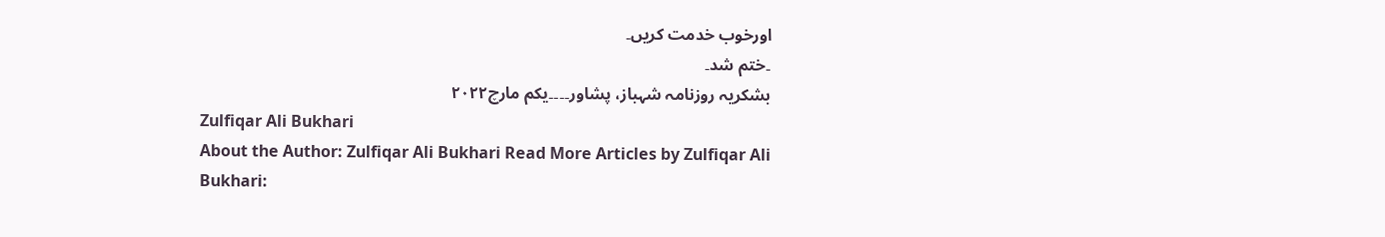اورخوب خدمت کریں۔
۔ختم شد۔
بشکریہ روزنامہ شہباز، پشاور۔۔۔۔یکم مارچ٢٠٢٢
Zulfiqar Ali Bukhari
About the Author: Zulfiqar Ali Bukhari Read More Articles by Zulfiqar Ali Bukhari: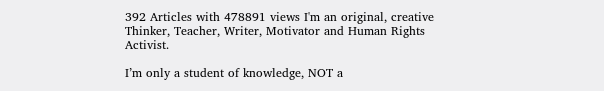392 Articles with 478891 views I'm an original, creative Thinker, Teacher, Writer, Motivator and Human Rights Activist.

I’m only a student of knowledge, NOT a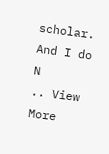scholar. And I do N
.. View More